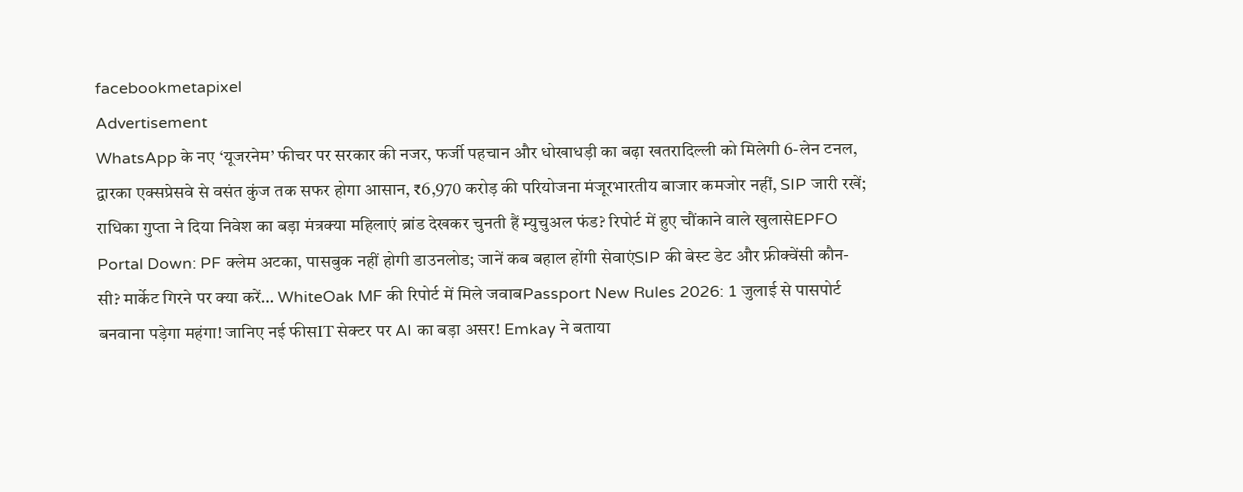facebookmetapixel
Advertisement
WhatsApp के नए ‘यूजरनेम’ फीचर पर सरकार की नजर, फर्जी पहचान और धोखाधड़ी का बढ़ा खतरादिल्ली को मिलेगी 6-लेन टनल, द्वारका एक्सप्रेसवे से वसंत कुंज तक सफर होगा आसान, ₹6,970 करोड़ की परियोजना मंजूरभारतीय बाजार कमजोर नहीं, SIP जारी रखें; राधिका गुप्ता ने दिया निवेश का बड़ा मंत्रक्या महिलाएं ब्रांड देखकर चुनती हैं म्युचुअल फंड? रिपोर्ट में हुए चौंकाने वाले खुलासेEPFO Portal Down: PF क्लेम अटका, पासबुक नहीं होगी डाउनलोड; जानें कब बहाल होंगी सेवाएंSIP की बेस्ट डेट और फ्रीक्वेंसी कौन-सी? मार्केट गिरने पर क्या करें… WhiteOak MF की रिपोर्ट में मिले जवाबPassport New Rules 2026: 1 जुलाई से पासपोर्ट बनवाना पड़ेगा महंगा! जानिए नई फीसIT सेक्टर पर AI का बड़ा असर! Emkay ने बताया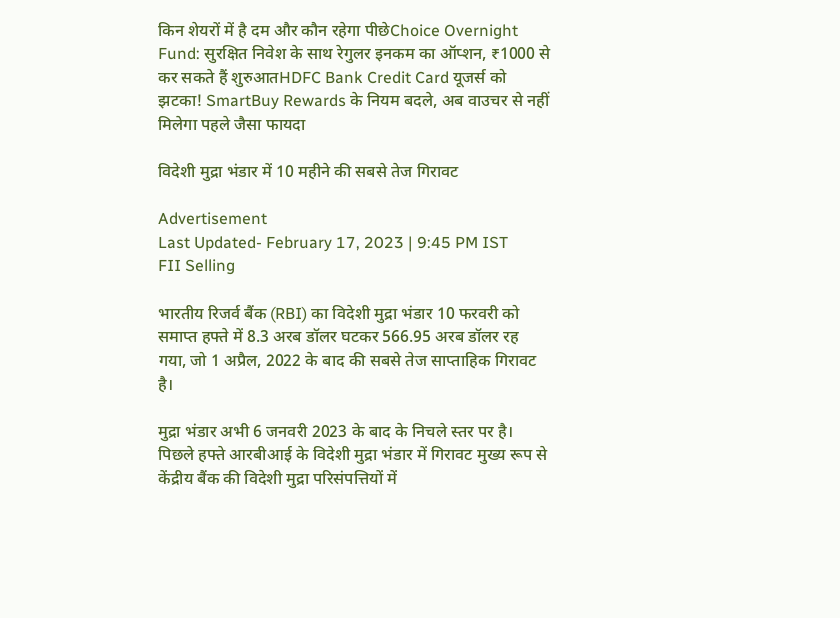किन शेयरों में है दम और कौन रहेगा पीछेChoice Overnight Fund: सुरक्षित निवेश के साथ रेगुलर इनकम का ऑप्शन, ₹1000 से कर सकते हैं शुरुआतHDFC Bank Credit Card यूजर्स को झटका! SmartBuy Rewards के नियम बदले, अब वाउचर से नहीं मिलेगा पहले जैसा फायदा

विदेशी मुद्रा भंडार में 10 महीने की सबसे तेज गिरावट

Advertisement
Last Updated- February 17, 2023 | 9:45 PM IST
FII Selling

भारतीय रिजर्व बैंक (RBI) का विदेशी मुद्रा भंडार 10 फरवरी को समाप्त हफ्ते में 8.3 अरब डॉलर घटकर 566.95 अरब डॉलर रह गया, जो 1 अप्रैल, 2022 के बाद की सबसे तेज साप्ताहिक गिरावट है।

मुद्रा भंडार अभी 6 जनवरी 2023 के बाद के निचले स्तर पर है। पिछले हफ्ते आरबीआई के विदेशी मुद्रा भंडार में गिरावट मुख्य रूप से केंद्रीय बैंक की विदेशी मुद्रा परिसंपत्तियों में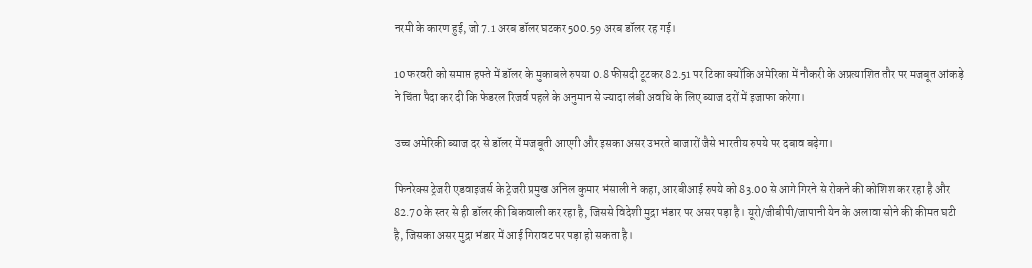नरमी के कारण हुई, जो 7.1 अरब डॉलर घटकर 500.59 अरब डॉलर रह गई।

10 फरवरी को समाप्त हफ्ते में डॉलर के मुकाबले रुपया 0.8 फीसदी टूटकर 82.51 पर टिका क्योंकि अमेरिका में नौकरी के अप्रत्याशित तौर पर मजबूत आंकड़े ने चिंता पैदा कर दी कि फेडरल रिजर्व पहले के अनुमान से ज्यादा लंबी अवधि के लिए ब्याज दरों में इजाफा करेगा।

उच्च अमेरिकी ब्याज दर से डॉलर में मजबूती आएगी और इसका असर उभरते बाजारों जैसे भारतीय रुपये पर दबाव बढ़ेगा।

फिनरेक्स ट्रेजरी एडवाइजर्स के ट्रेजरी प्रमुख अनिल कुमार भंसाली ने कहा, आरबीआई रुपये को 83.00 से आगे गिरने से रोकने की कोशिश कर रहा है और 82.70 के स्तर से ही डॉलर की बिकवाली कर रहा है, जिससे विदेशी मुद्रा भंडार पर असर पड़ा है। यूरो/जीबीपी/जापानी येन के अलावा सोने की कीमत घटी है, जिसका असर मुद्रा भंडार में आई गिरावट पर पड़ा हो सकता है।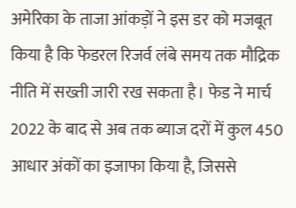अमेरिका के ताजा आंकड़ों ने इस डर को मजबूत किया है कि फेडरल रिजर्व लंबे समय तक मौद्रिक नीति में सख्ती जारी रख सकता है। फेड ने मार्च 2022 के बाद से अब तक ब्याज दरों में कुल 450 आधार अंकों का इजाफा किया है, जिससे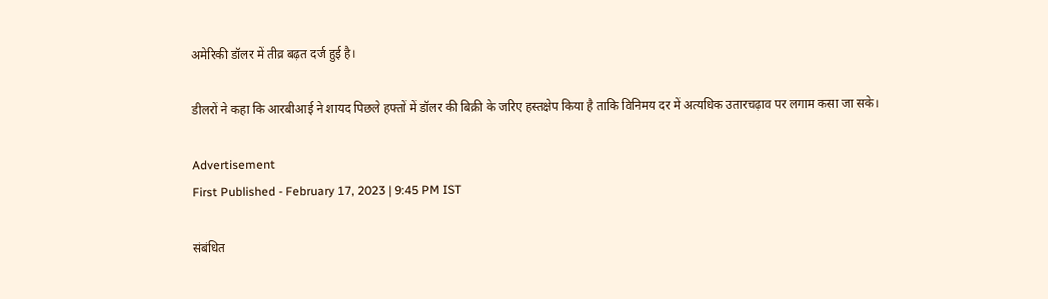अमेरिकी डॉलर में तीव्र बढ़त दर्ज हुई है।

डीलरों ने कहा कि आरबीआई ने शायद पिछले हफ्तों में डॉलर की बिक्री के जरिए हस्तक्षेप किया है ताकि विनिमय दर में अत्यधिक उतारचढ़ाव पर लगाम कसा जा सके।

Advertisement
First Published - February 17, 2023 | 9:45 PM IST

संबंधित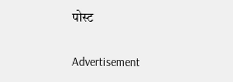पोस्ट

Advertisement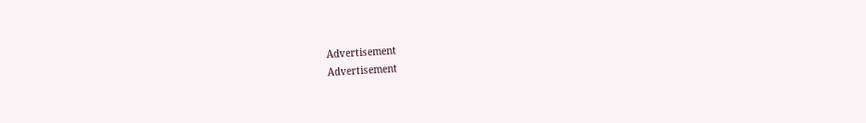Advertisement
Advertisement